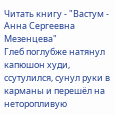Читать книгу - "Вастум - Анна Сергеевна Мезенцева"
Глеб поглубже натянул капюшон худи, ссутулился, сунул руки в карманы и перешёл на неторопливую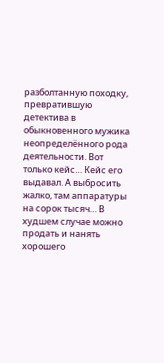разболтанную походку, превратившую детектива в обыкновенного мужика неопределённого рода деятельности. Вот только кейс… Кейс его выдавал. А выбросить жалко, там аппаратуры на сорок тысяч… В худшем случае можно продать и нанять хорошего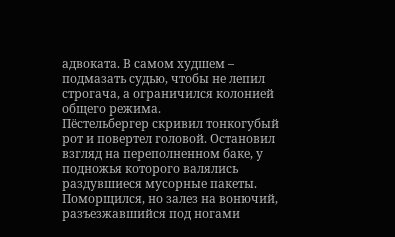адвоката. В самом худшем – подмазать судью, чтобы не лепил строгача, а ограничился колонией общего режима.
Пёстельбергер скривил тонкогубый рот и повертел головой. Остановил взгляд на переполненном баке, у подножья которого валялись раздувшиеся мусорные пакеты. Поморщился, но залез на вонючий, разъезжавшийся под ногами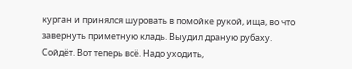курган и принялся шуровать в помойке рукой, ища, во что завернуть приметную кладь. Выудил драную рубаху. Сойдёт. Вот теперь всё. Надо уходить,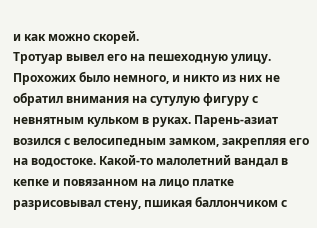и как можно скорей.
Тротуар вывел его на пешеходную улицу. Прохожих было немного, и никто из них не обратил внимания на сутулую фигуру с невнятным кульком в руках. Парень-азиат возился с велосипедным замком, закрепляя его на водостоке. Какой-то малолетний вандал в кепке и повязанном на лицо платке разрисовывал стену, пшикая баллончиком с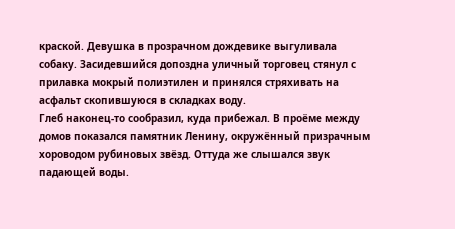краской. Девушка в прозрачном дождевике выгуливала собаку. Засидевшийся допоздна уличный торговец стянул с прилавка мокрый полиэтилен и принялся стряхивать на асфальт скопившуюся в складках воду.
Глеб наконец-то сообразил, куда прибежал. В проёме между домов показался памятник Ленину, окружённый призрачным хороводом рубиновых звёзд. Оттуда же слышался звук падающей воды.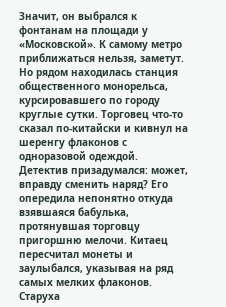Значит, он выбрался к фонтанам на площади у «Московской». К самому метро приближаться нельзя, заметут. Но рядом находилась станция общественного монорельса, курсировавшего по городу круглые сутки. Торговец что-то сказал по-китайски и кивнул на шеренгу флаконов с одноразовой одеждой.
Детектив призадумался: может, вправду сменить наряд? Его опередила непонятно откуда взявшаяся бабулька, протянувшая торговцу пригоршню мелочи. Китаец пересчитал монеты и заулыбался, указывая на ряд самых мелких флаконов. Старуха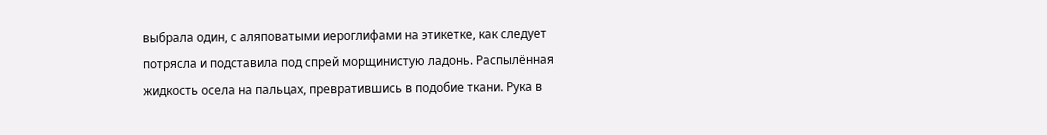выбрала один, с аляповатыми иероглифами на этикетке, как следует потрясла и подставила под спрей морщинистую ладонь. Распылённая жидкость осела на пальцах, превратившись в подобие ткани. Рука в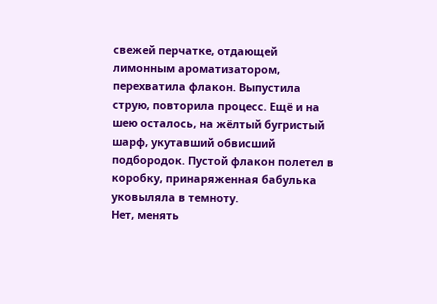свежей перчатке, отдающей лимонным ароматизатором, перехватила флакон. Выпустила струю, повторила процесс. Ещё и на шею осталось, на жёлтый бугристый шарф, укутавший обвисший подбородок. Пустой флакон полетел в коробку, принаряженная бабулька уковыляла в темноту.
Нет, менять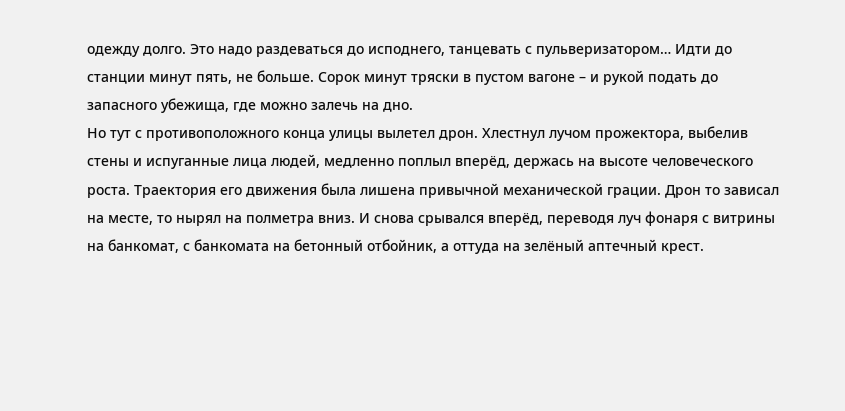одежду долго. Это надо раздеваться до исподнего, танцевать с пульверизатором… Идти до станции минут пять, не больше. Сорок минут тряски в пустом вагоне – и рукой подать до запасного убежища, где можно залечь на дно.
Но тут с противоположного конца улицы вылетел дрон. Хлестнул лучом прожектора, выбелив стены и испуганные лица людей, медленно поплыл вперёд, держась на высоте человеческого роста. Траектория его движения была лишена привычной механической грации. Дрон то зависал на месте, то нырял на полметра вниз. И снова срывался вперёд, переводя луч фонаря с витрины на банкомат, с банкомата на бетонный отбойник, а оттуда на зелёный аптечный крест.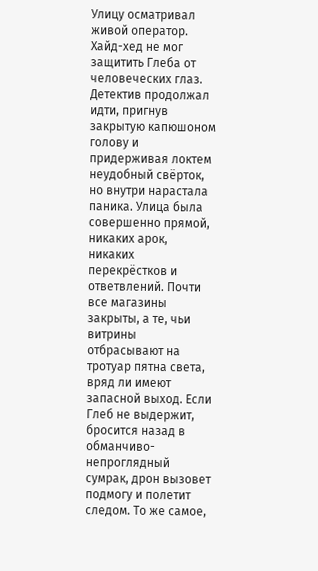Улицу осматривал живой оператор.
Хайд-хед не мог защитить Глеба от человеческих глаз. Детектив продолжал идти, пригнув закрытую капюшоном голову и придерживая локтем неудобный свёрток, но внутри нарастала паника. Улица была совершенно прямой, никаких арок, никаких перекрёстков и ответвлений. Почти все магазины закрыты, а те, чьи витрины отбрасывают на тротуар пятна света, вряд ли имеют запасной выход. Если Глеб не выдержит, бросится назад в обманчиво-непроглядный сумрак, дрон вызовет подмогу и полетит следом. То же самое,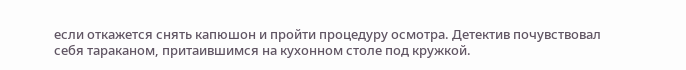если откажется снять капюшон и пройти процедуру осмотра. Детектив почувствовал себя тараканом, притаившимся на кухонном столе под кружкой.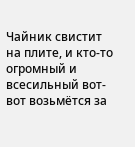Чайник свистит на плите, и кто-то огромный и всесильный вот-вот возьмётся за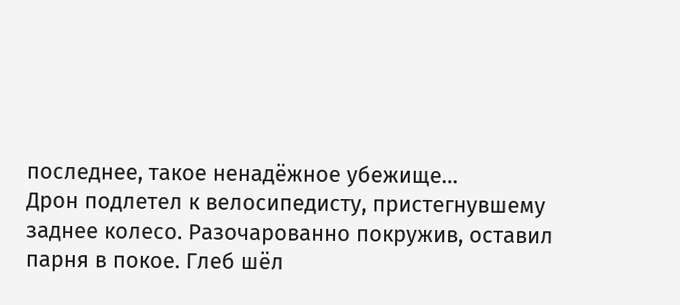последнее, такое ненадёжное убежище…
Дрон подлетел к велосипедисту, пристегнувшему заднее колесо. Разочарованно покружив, оставил парня в покое. Глеб шёл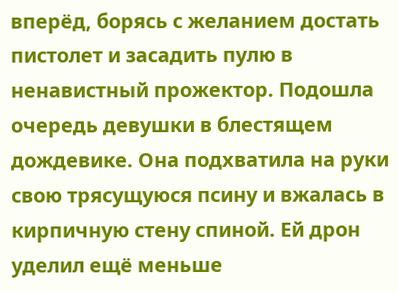вперёд, борясь с желанием достать пистолет и засадить пулю в ненавистный прожектор. Подошла очередь девушки в блестящем дождевике. Она подхватила на руки свою трясущуюся псину и вжалась в кирпичную стену спиной. Ей дрон уделил ещё меньше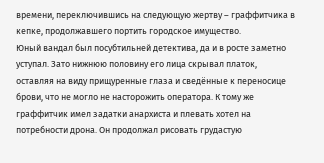времени, переключившись на следующую жертву – граффитчика в кепке, продолжавшего портить городское имущество.
Юный вандал был посубтильней детектива, да и в росте заметно уступал. Зато нижнюю половину его лица скрывал платок, оставляя на виду прищуренные глаза и сведённые к переносице брови, что не могло не насторожить оператора. К тому же граффитчик имел задатки анархиста и плевать хотел на потребности дрона. Он продолжал рисовать грудастую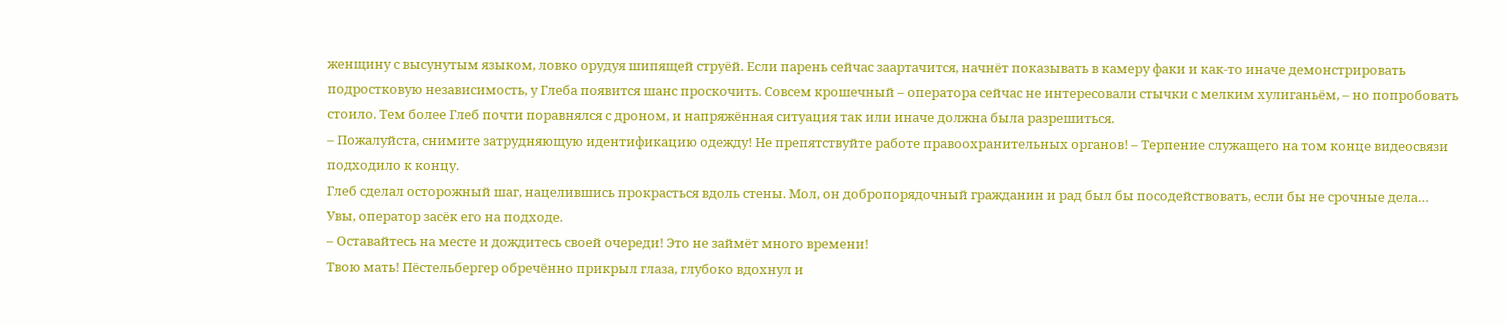женщину с высунутым языком, ловко орудуя шипящей струёй. Если парень сейчас заартачится, начнёт показывать в камеру факи и как-то иначе демонстрировать подростковую независимость, у Глеба появится шанс проскочить. Совсем крошечный – оператора сейчас не интересовали стычки с мелким хулиганьём, – но попробовать стоило. Тем более Глеб почти поравнялся с дроном, и напряжённая ситуация так или иначе должна была разрешиться.
– Пожалуйста, снимите затрудняющую идентификацию одежду! Не препятствуйте работе правоохранительных органов! – Терпение служащего на том конце видеосвязи подходило к концу.
Глеб сделал осторожный шаг, нацелившись прокрасться вдоль стены. Мол, он добропорядочный гражданин и рад был бы посодействовать, если бы не срочные дела…
Увы, оператор засёк его на подходе.
– Оставайтесь на месте и дождитесь своей очереди! Это не займёт много времени!
Твою мать! Пёстельбергер обречённо прикрыл глаза, глубоко вдохнул и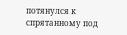потянулся к спрятанному под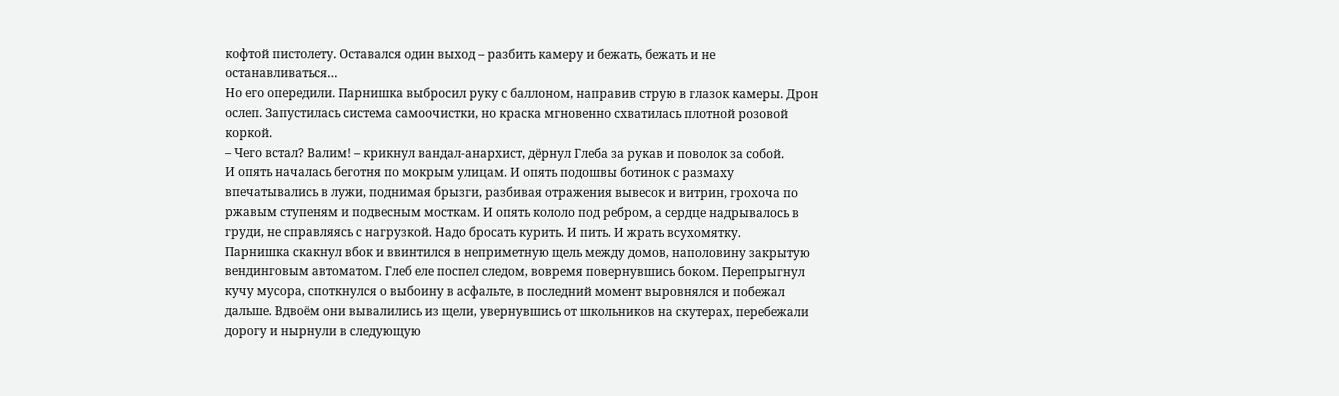кофтой пистолету. Оставался один выход – разбить камеру и бежать, бежать и не останавливаться…
Но его опередили. Парнишка выбросил руку с баллоном, направив струю в глазок камеры. Дрон ослеп. Запустилась система самоочистки, но краска мгновенно схватилась плотной розовой коркой.
– Чего встал? Валим! – крикнул вандал-анархист, дёрнул Глеба за рукав и поволок за собой.
И опять началась беготня по мокрым улицам. И опять подошвы ботинок с размаху впечатывались в лужи, поднимая брызги, разбивая отражения вывесок и витрин, грохоча по ржавым ступеням и подвесным мосткам. И опять кололо под ребром, а сердце надрывалось в груди, не справляясь с нагрузкой. Надо бросать курить. И пить. И жрать всухомятку.
Парнишка скакнул вбок и ввинтился в неприметную щель между домов, наполовину закрытую вендинговым автоматом. Глеб еле поспел следом, вовремя повернувшись боком. Перепрыгнул кучу мусора, споткнулся о выбоину в асфальте, в последний момент выровнялся и побежал дальше. Вдвоём они вывалились из щели, увернувшись от школьников на скутерах, перебежали дорогу и нырнули в следующую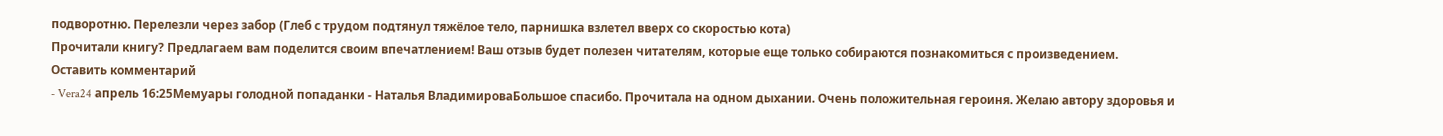подворотню. Перелезли через забор (Глеб с трудом подтянул тяжёлое тело, парнишка взлетел вверх со скоростью кота)
Прочитали книгу? Предлагаем вам поделится своим впечатлением! Ваш отзыв будет полезен читателям, которые еще только собираются познакомиться с произведением.
Оставить комментарий
- Vera24 апрель 16:25Мемуары голодной попаданки - Наталья ВладимироваБольшое спасибо. Прочитала на одном дыхании. Очень положительная героиня. Желаю автору здоровья и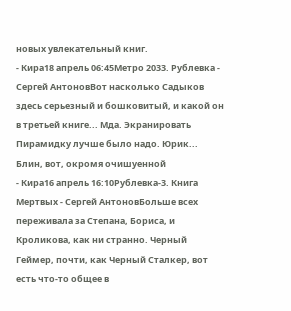новых увлекательный книг.
- Кира18 апрель 06:45Метро 2033. Рублевка - Сергей АнтоновВот насколько Садыков здесь серьезный и бошковитый, и какой он в третьей книге... Мда. Экранировать Пирамидку лучше было надо. Юрик... Блин, вот, окромя очишуенной
- Кира16 апрель 16:10Рублевка-3. Книга Мертвых - Сергей АнтоновБольше всех переживала за Степана, Бориса, и Кроликова, как ни странно. Черный Геймер, почти, как Черный Сталкер, вот есть что-то общее в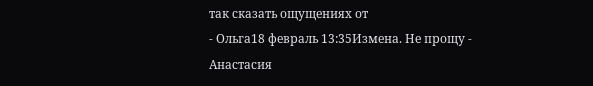так сказать ощущениях от
- Ольга18 февраль 13:35Измена. Не прощу - Анастасия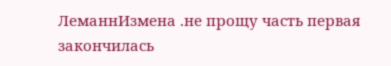ЛеманнИзмена .не прощу часть первая закончилась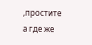,простите а где же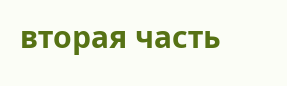вторая часть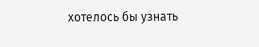хотелось бы узнать